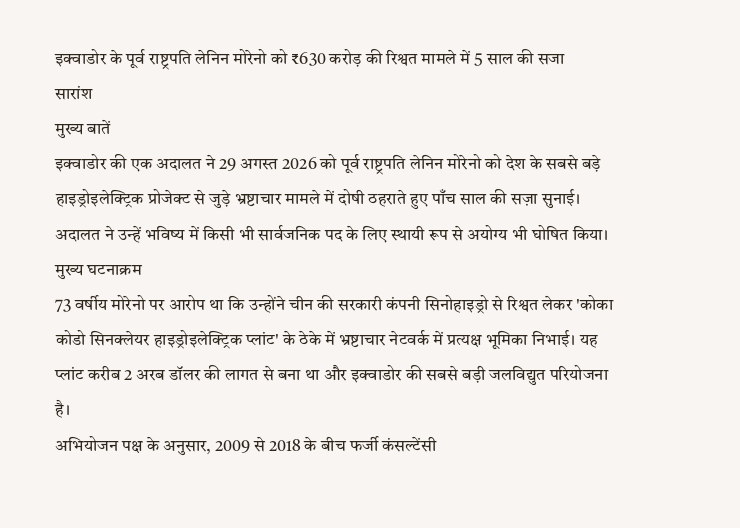इक्वाडोर के पूर्व राष्ट्रपति लेनिन मोरेनो को ₹630 करोड़ की रिश्वत मामले में 5 साल की सजा
सारांश
मुख्य बातें
इक्वाडोर की एक अदालत ने 29 अगस्त 2026 को पूर्व राष्ट्रपति लेनिन मोरेनो को देश के सबसे बड़े हाइड्रोइलेक्ट्रिक प्रोजेक्ट से जुड़े भ्रष्टाचार मामले में दोषी ठहराते हुए पाँच साल की सज़ा सुनाई। अदालत ने उन्हें भविष्य में किसी भी सार्वजनिक पद के लिए स्थायी रूप से अयोग्य भी घोषित किया।
मुख्य घटनाक्रम
73 वर्षीय मोरेनो पर आरोप था कि उन्होंने चीन की सरकारी कंपनी सिनोहाइड्रो से रिश्वत लेकर 'कोका कोडो सिनक्लेयर हाइड्रोइलेक्ट्रिक प्लांट' के ठेके में भ्रष्टाचार नेटवर्क में प्रत्यक्ष भूमिका निभाई। यह प्लांट करीब 2 अरब डॉलर की लागत से बना था और इक्वाडोर की सबसे बड़ी जलविद्युत परियोजना है।
अभियोजन पक्ष के अनुसार, 2009 से 2018 के बीच फर्जी कंसल्टेंसी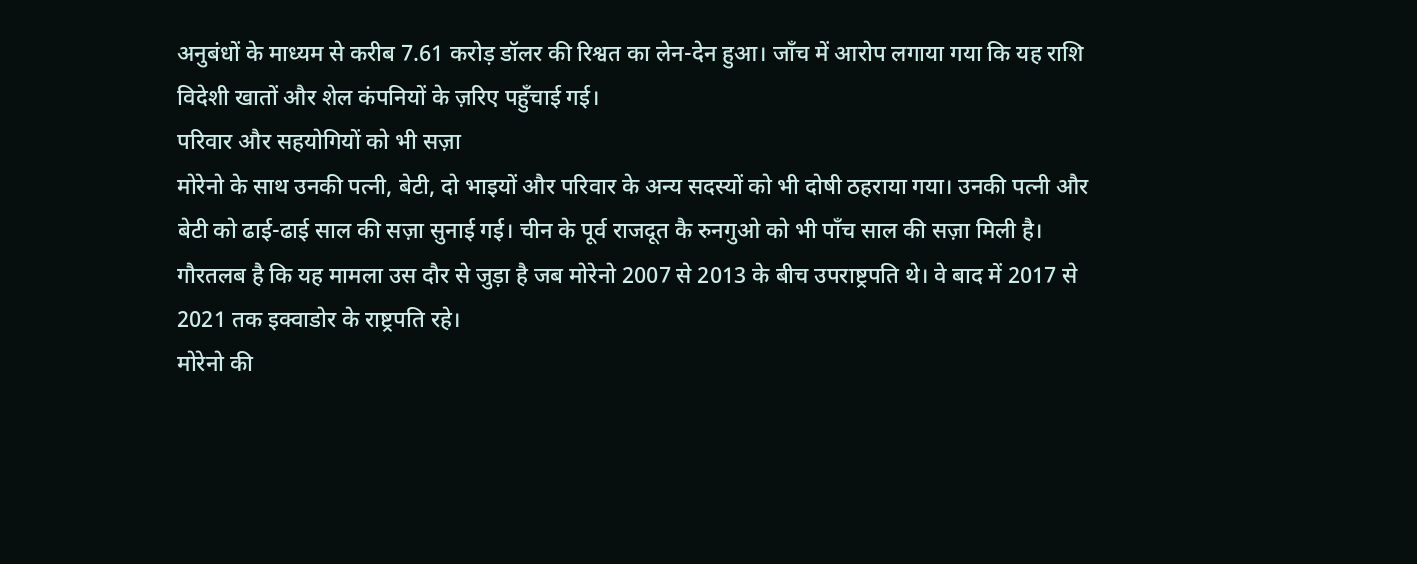अनुबंधों के माध्यम से करीब 7.61 करोड़ डॉलर की रिश्वत का लेन-देन हुआ। जाँच में आरोप लगाया गया कि यह राशि विदेशी खातों और शेल कंपनियों के ज़रिए पहुँचाई गई।
परिवार और सहयोगियों को भी सज़ा
मोरेनो के साथ उनकी पत्नी, बेटी, दो भाइयों और परिवार के अन्य सदस्यों को भी दोषी ठहराया गया। उनकी पत्नी और बेटी को ढाई-ढाई साल की सज़ा सुनाई गई। चीन के पूर्व राजदूत कै रुनगुओ को भी पाँच साल की सज़ा मिली है।
गौरतलब है कि यह मामला उस दौर से जुड़ा है जब मोरेनो 2007 से 2013 के बीच उपराष्ट्रपति थे। वे बाद में 2017 से 2021 तक इक्वाडोर के राष्ट्रपति रहे।
मोरेनो की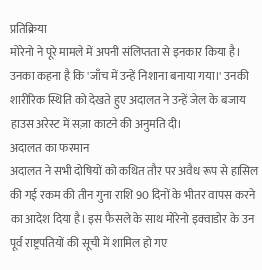प्रतिक्रिया
मोरेनो ने पूरे मामले में अपनी संलिप्तता से इनकार किया है। उनका कहना है कि 'जाँच में उन्हें निशाना बनाया गया।' उनकी शारीरिक स्थिति को देखते हुए अदालत ने उन्हें जेल के बजाय हाउस अरेस्ट में सज़ा काटने की अनुमति दी।
अदालत का फरमान
अदालत ने सभी दोषियों को कथित तौर पर अवैध रूप से हासिल की गई रकम की तीन गुना राशि 90 दिनों के भीतर वापस करने का आदेश दिया है। इस फैसले के साथ मोरेनो इक्वाडोर के उन पूर्व राष्ट्रपतियों की सूची में शामिल हो गए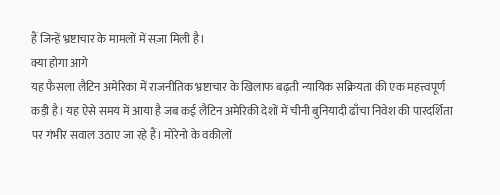हैं जिन्हें भ्रष्टाचार के मामलों में सज़ा मिली है।
क्या होगा आगे
यह फैसला लैटिन अमेरिका में राजनीतिक भ्रष्टाचार के खिलाफ बढ़ती न्यायिक सक्रियता की एक महत्त्वपूर्ण कड़ी है। यह ऐसे समय में आया है जब कई लैटिन अमेरिकी देशों में चीनी बुनियादी ढाँचा निवेश की पारदर्शिता पर गंभीर सवाल उठाए जा रहे हैं। मोरेनो के वकीलों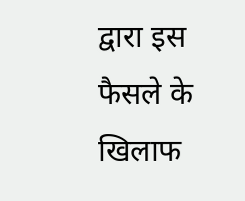द्वारा इस फैसले के खिलाफ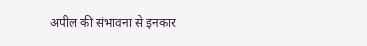अपील की संभावना से इनकार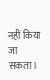नहीं किया जा सकता।